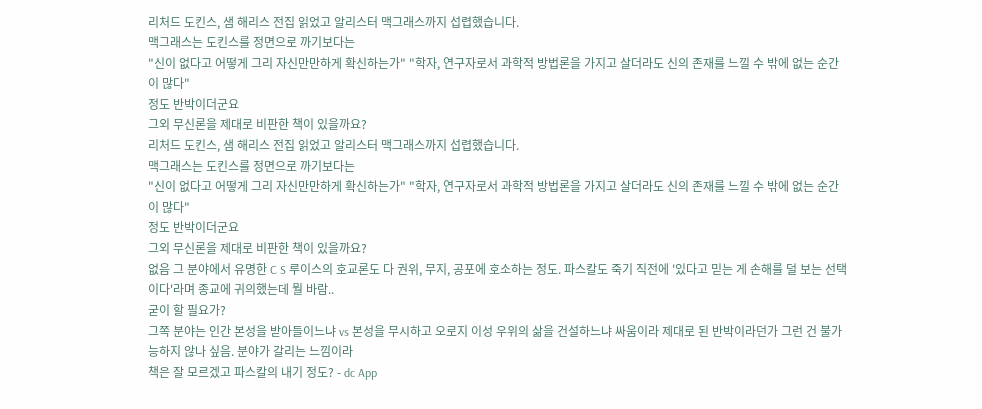리처드 도킨스, 샘 해리스 전집 읽었고 알리스터 맥그래스까지 섭렵했습니다.
맥그래스는 도킨스를 정면으로 까기보다는
"신이 없다고 어떻게 그리 자신만만하게 확신하는가" "학자, 연구자로서 과학적 방법론을 가지고 살더라도 신의 존재를 느낄 수 밖에 없는 순간이 많다"
정도 반박이더군요
그외 무신론을 제대로 비판한 책이 있을까요?
리처드 도킨스, 샘 해리스 전집 읽었고 알리스터 맥그래스까지 섭렵했습니다.
맥그래스는 도킨스를 정면으로 까기보다는
"신이 없다고 어떻게 그리 자신만만하게 확신하는가" "학자, 연구자로서 과학적 방법론을 가지고 살더라도 신의 존재를 느낄 수 밖에 없는 순간이 많다"
정도 반박이더군요
그외 무신론을 제대로 비판한 책이 있을까요?
없음 그 분야에서 유명한 C S 루이스의 호교론도 다 권위, 무지, 공포에 호소하는 정도. 파스칼도 죽기 직전에 '있다고 믿는 게 손해를 덜 보는 선택이다'라며 종교에 귀의했는데 뭘 바람..
굳이 할 필요가?
그쪽 분야는 인간 본성을 받아들이느냐 vs 본성을 무시하고 오로지 이성 우위의 삶을 건설하느냐 싸움이라 제대로 된 반박이라던가 그런 건 불가능하지 않나 싶음. 분야가 갈리는 느낌이라
책은 잘 모르겠고 파스칼의 내기 정도? - dc App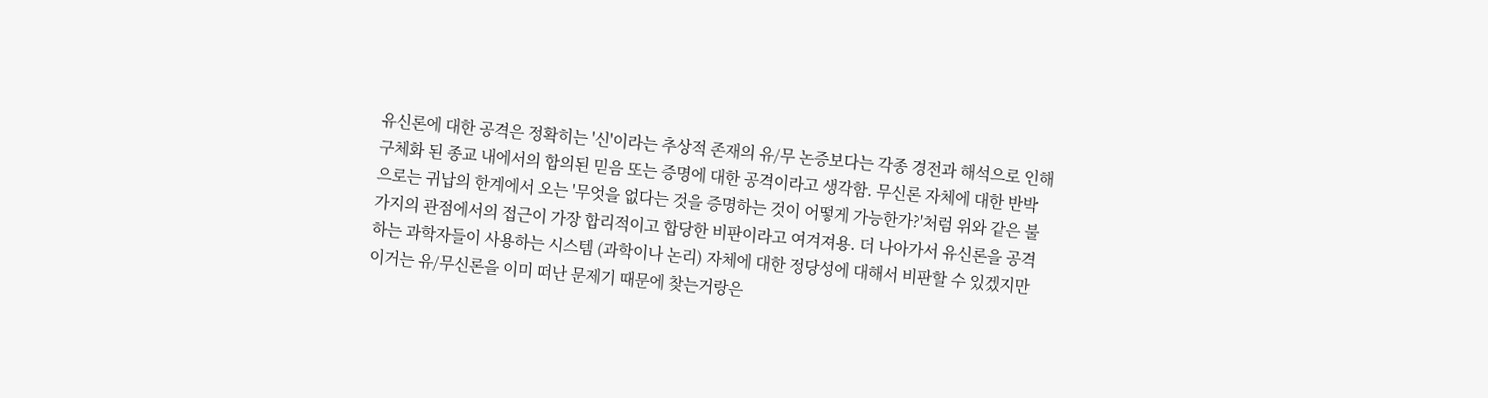유신론에 대한 공격은 정확히는 '신'이라는 추상적 존재의 유/무 논증보다는 각종 경전과 해석으로 인해 구체화 된 종교 내에서의 합의된 믿음 또는 증명에 대한 공격이라고 생각함. 무신론 자체에 대한 반박으로는 귀납의 한계에서 오는 '무엇을 없다는 것을 증명하는 것이 어떻게 가능한가?'처럼 위와 같은 불가지의 관점에서의 접근이 가장 합리적이고 합당한 비판이라고 여겨져용. 더 나아가서 유신론을 공격하는 과학자들이 사용하는 시스템 (과학이나 논리) 자체에 대한 정당성에 대해서 비판할 수 있겠지만 이거는 유/무신론을 이미 떠난 문제기 때문에 찾는거랑은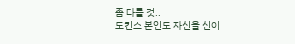좀 다를 것..
도킨스 본인도 자신을 신이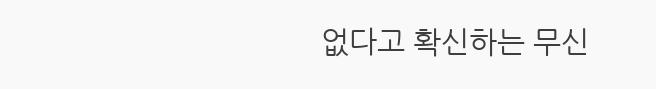없다고 확신하는 무신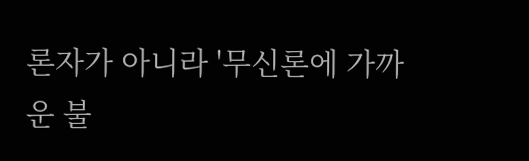론자가 아니라 '무신론에 가까운 불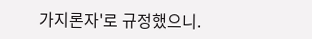가지론자'로 규정했으니.